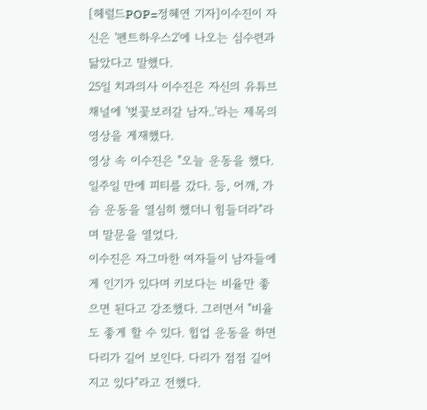[헤럴드POP=정혜연 기자]이수진이 자신은 '펜트하우스2'에 나오는 심수련과 닮았다고 말했다.
25일 치과의사 이수진은 자신의 유튜브 채널에 '벚꽃보러갈 남자..'라는 제목의 영상을 게재했다.
영상 속 이수진은 "오늘 운동을 했다. 일주일 만에 피티를 갔다. 등, 어깨, 가슴 운동을 열심히 했더니 힘들더라"라며 말문을 열었다.
이수진은 자그마한 여자들이 남자들에게 인기가 있다며 키보다는 비율만 좋으면 된다고 강조했다. 그러면서 "비율도 좋게 할 수 있다. 힙업 운동을 하면 다리가 길어 보인다. 다리가 점점 길어지고 있다"라고 전했다.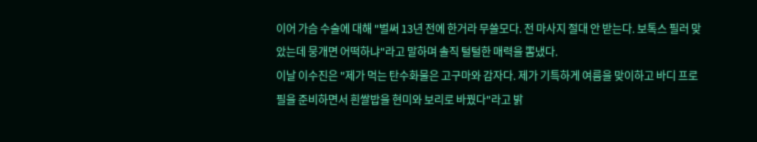이어 가슴 수술에 대해 "벌써 13년 전에 한거라 무쓸모다. 전 마사지 절대 안 받는다. 보톡스 필러 맞았는데 뭉개면 어떡하냐"라고 말하며 솔직 털털한 매력을 뽐냈다.
이날 이수진은 "제가 먹는 탄수화물은 고구마와 감자다. 제가 기특하게 여름을 맞이하고 바디 프로필을 준비하면서 흰쌀밥을 현미와 보리로 바꿨다"라고 밝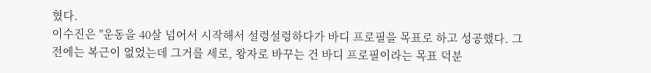혔다.
이수진은 "운동을 40살 넘어서 시작해서 설렁설렁하다가 바디 프로필을 목표로 하고 성공했다. 그전에는 복근이 없었는데 그거를 세로, 왕자로 바꾸는 건 바디 프로필이라는 목표 덕분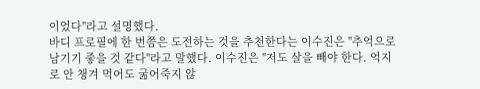이었다"라고 설명했다.
바디 프로필에 한 번쯤은 도전하는 것을 추천한다는 이수진은 "추억으로 남기기 좋을 것 같다"라고 말했다. 이수진은 "저도 살을 빼야 한다. 억지로 안 챙겨 먹어도 굶어죽지 않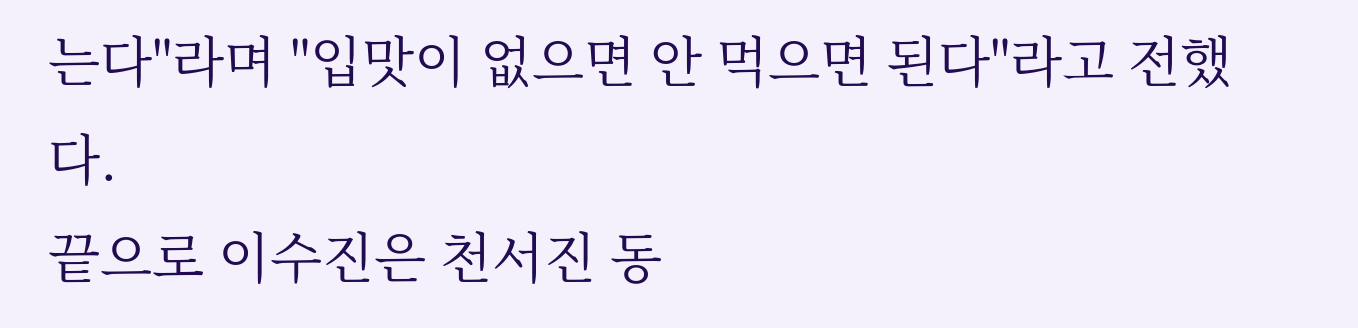는다"라며 "입맛이 없으면 안 먹으면 된다"라고 전했다.
끝으로 이수진은 천서진 동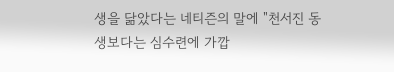생을 닮았다는 네티즌의 말에 "천서진 동생보다는 심수련에 가깝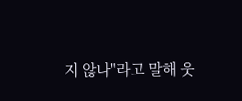지 않나"라고 말해 웃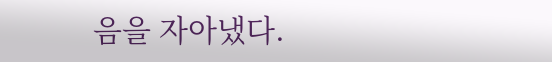음을 자아냈다.